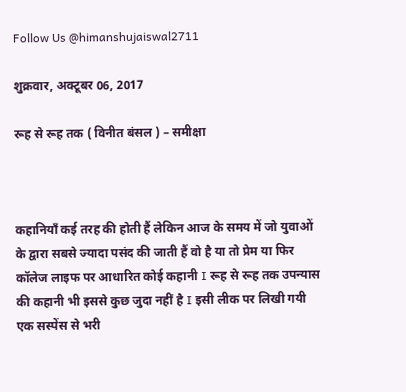Follow Us @himanshujaiswal2711

शुक्रवार, अक्टूबर 06, 2017

रूह से रूह तक ( विनीत बंसल ) – समीक्षा



कहानियाँ कई तरह की होती हैं लेकिन आज के समय में जो युवाओं के द्वारा सबसे ज्यादा पसंद की जाती हैं वो है या तो प्रेम या फिर कॉलेज लाइफ पर आधारित कोई कहानी I रूह से रूह तक उपन्यास की कहानी भी इससे कुछ जुदा नहीं है I इसी लीक पर लिखी गयी एक सस्पेंस से भरी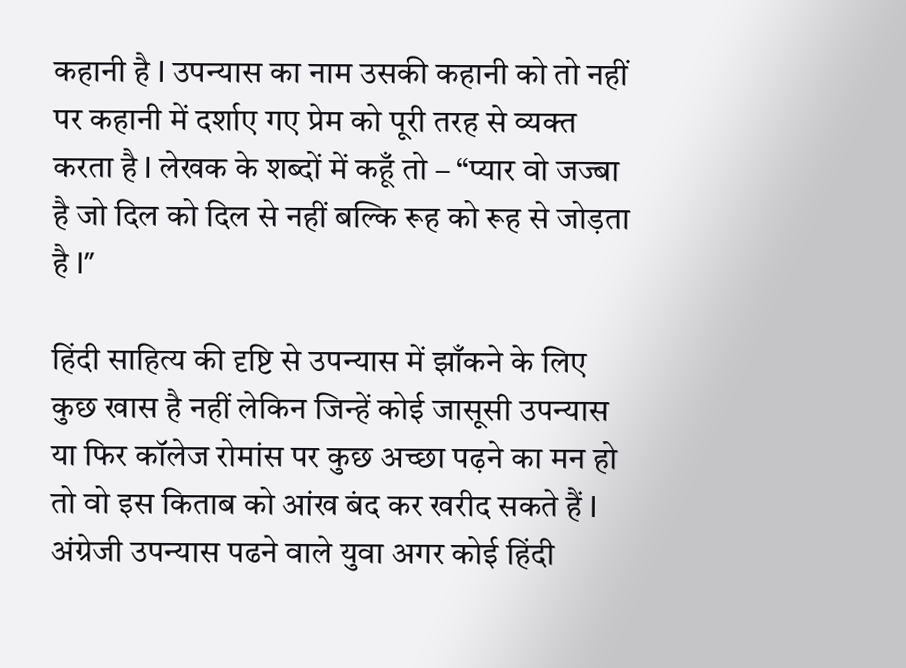कहानी है I उपन्यास का नाम उसकी कहानी को तो नहीं पर कहानी में दर्शाए गए प्रेम को पूरी तरह से व्यक्त करता है I लेखक के शब्दों में कहूँ तो – “प्यार वो जज्बा है जो दिल को दिल से नहीं बल्कि रूह को रूह से जोड़ता है I”

हिंदी साहित्य की दृष्टि से उपन्यास में झाँकने के लिए कुछ खास है नहीं लेकिन जिन्हें कोई जासूसी उपन्यास या फिर कॉलेज रोमांस पर कुछ अच्छा पढ़ने का मन हो तो वो इस किताब को आंख बंद कर खरीद सकते हैं I अंग्रेजी उपन्यास पढने वाले युवा अगर कोई हिंदी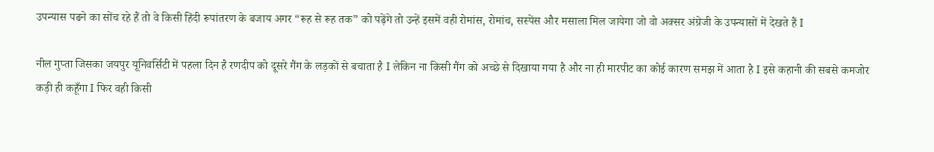उपन्यास पढने का सोंच रहे हैं तो वे किसी हिंदी रूपांतरण के बजाय अगर “रूह से रूह तक” को पढ़ेंगे तो उन्हें इसमें वही रोमांस, रोमांच, सस्पेंस और मसाला मिल जायेगा जो वो अक्सर अंग्रेजी के उपन्यासों में देखते हैं I

नील गुप्ता जिसका जयपुर यूनिवर्सिटी में पहला दिन है रणदीप को दूसरे गैंग के लड़कों से बचाता है I लेकिन ना किसी गैंग को अच्छे से दिखाया गया है और ना ही मारपीट का कोई कारण समझ में आता है I इसे कहानी की सबसे कमजोर कड़ी ही कहूँगा I फिर वही किसी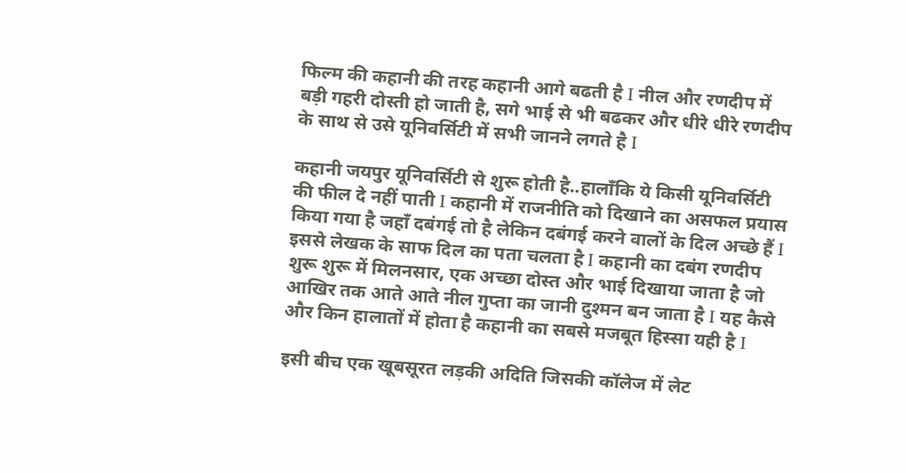फिल्म की कहानी की तरह कहानी आगे बढती है I नील और रणदीप में बड़ी गहरी दोस्ती हो जाती है, सगे भाई से भी बढकर और धीरे धीरे रणदीप के साथ से उसे यूनिवर्सिटी में सभी जानने लगते है I

कहानी जयपुर यूनिवर्सिटी से शुरू होती है..हालाँकि ये किसी यूनिवर्सिटी की फील दे नहीं पाती I कहानी में राजनीति को दिखाने का असफल प्रयास किया गया है जहाँ दबंगई तो है लेकिन दबंगई करने वालों के दिल अच्छे हैं I इससे लेखक के साफ दिल का पता चलता है I कहानी का दबंग रणदीप शुरू शुरू में मिलनसार, एक अच्छा दोस्त और भाई दिखाया जाता है जो आखिर तक आते आते नील गुप्ता का जानी दुश्मन बन जाता है I यह कैसे और किन हालातों में होता है कहानी का सबसे मजबूत हिस्सा यही है I

इसी बीच एक खूबसूरत लड़की अदिति जिसकी कॉलेज में लेट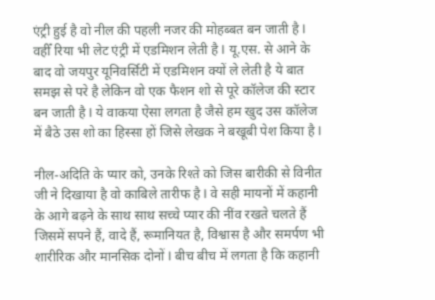एंट्री हुई है वो नील की पहली नजर की मोहब्बत बन जाती है I वहीँ रिया भी लेट एंट्री में एडमिशन लेती है I यू.एस. से आने के बाद वो जयपुर यूनिवर्सिटी में एडमिशन क्यों ले लेती है ये बात समझ से परे है लेकिन वो एक फैशन शो से पूरे कॉलेज की स्टार बन जाती है I ये वाकया ऐसा लगता है जैसे हम खुद उस कॉलेज में बैठे उस शो का हिस्सा हों जिसे लेखक ने बखूबी पेश किया है I

नील-अदिति के प्यार को, उनके रिश्ते को जिस बारीकी से विनीत जी ने दिखाया है वो काबिले तारीफ है I वे सही मायनों में कहानी के आगे बढ़ने के साथ साथ सच्चे प्यार की नींव रखते चलते हैं जिसमें सपने हैं, वादे हैं, रूमानियत है, विश्वास है और समर्पण भी शारीरिक और मानसिक दोनों I बीच बीच में लगता है कि कहानी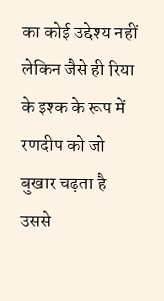का कोई उद्देश्य नहीं लेकिन जैसे ही रिया के इश्क के रूप में रणदीप को जो बुखार चढ़ता है उससे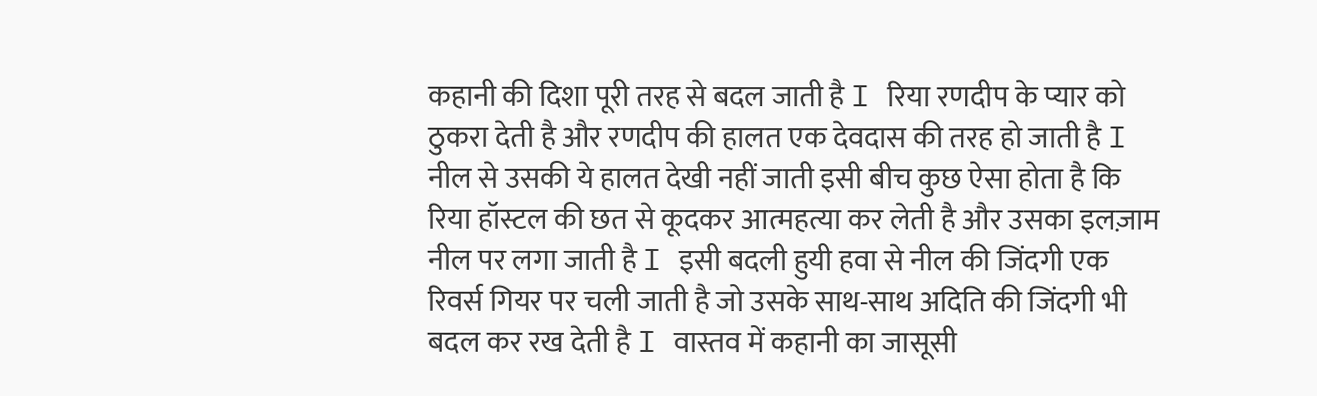कहानी की दिशा पूरी तरह से बदल जाती है I रिया रणदीप के प्यार को ठुकरा देती है और रणदीप की हालत एक देवदास की तरह हो जाती है I नील से उसकी ये हालत देखी नहीं जाती इसी बीच कुछ ऐसा होता है कि रिया हॉस्टल की छत से कूदकर आत्महत्या कर लेती है और उसका इलज़ाम नील पर लगा जाती है I इसी बदली हुयी हवा से नील की जिंदगी एक रिवर्स गियर पर चली जाती है जो उसके साथ-साथ अदिति की जिंदगी भी बदल कर रख देती है I वास्तव में कहानी का जासूसी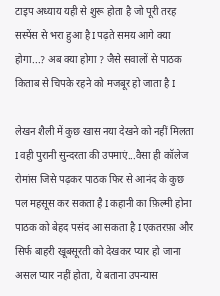टाइप अध्याय यही से शुरू होता है जो पूरी तरह सस्पेंस से भरा हुआ है I पढ़ते समय आगे क्या होगा...? अब क्या होगा ? जैसे सवालों से पाठक किताब से चिपके रहने को मजबूर हो जाता है I

लेखन शैली में कुछ खास नया देखने को नहीं मिलता I वही पुरानी सुन्दरता की उपमाएं...वैसा ही कॉलेज रोमांस जिसे पढ़कर पाठक फिर से आनंद के कुछ पल महसूस कर सकता है I कहानी का फ़िल्मी होना पाठक को बेहद पसंद आ सकता है I एकतरफ़ा और सिर्फ बाहरी खूबसूरती को देखकर प्यार हो जाना असल प्यार नहीं होता, ये बताना उपन्यास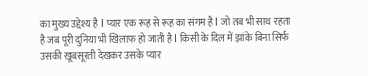का मुख्य उद्देश्य है I प्यार एक रूह से रूह का संगम है I जो तब भी साथ रहता है जब पूरी दुनिया भी खिलाफ हो जाती है I किसी के दिल में झांके बिना सिर्फ उसकी खूबसूरती देखकर उसके प्यार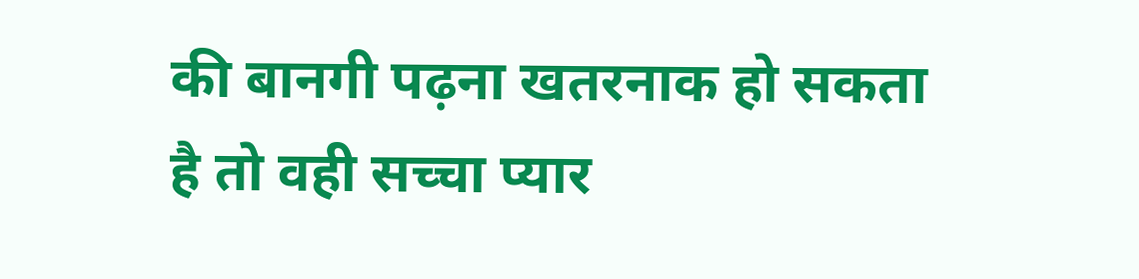की बानगी पढ़ना खतरनाक हो सकता है तो वही सच्चा प्यार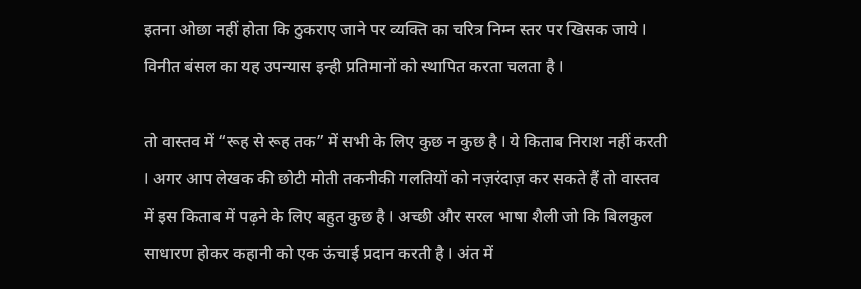इतना ओछा नहीं होता कि ठुकराए जाने पर व्यक्ति का चरित्र निम्न स्तर पर खिसक जाये I विनीत बंसल का यह उपन्यास इन्ही प्रतिमानों को स्थापित करता चलता है I

तो वास्तव में “रूह से रूह तक” में सभी के लिए कुछ न कुछ है I ये किताब निराश नहीं करती I अगर आप लेखक की छोटी मोती तकनीकी गलतियों को नज़रंदाज़ कर सकते हैं तो वास्तव में इस किताब में पढ़ने के लिए बहुत कुछ है I अच्छी और सरल भाषा शैली जो कि बिलकुल साधारण होकर कहानी को एक ऊंचाई प्रदान करती है I अंत में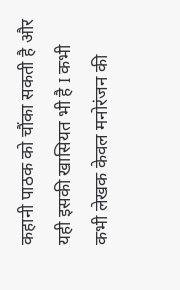कहानी पाठक को चौंका सकती है और यही इसकी खासियत भी है I कभी कभी लेखक केवल मनोरंजन की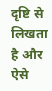दृष्टि से लिखता है और ऐसे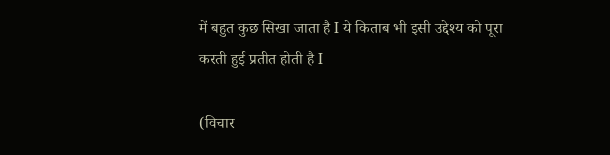में बहुत कुछ सिखा जाता है I ये किताब भी इसी उद्देश्य को पूरा करती हुई प्रतीत होती है I

(विचार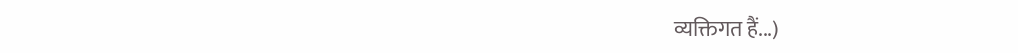व्यक्तिगत हैं...)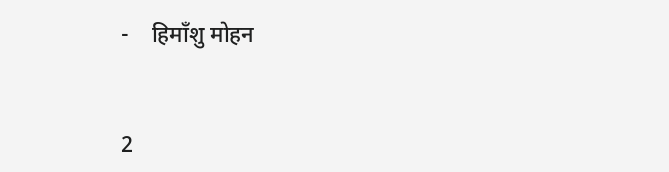-    हिमाँशु मोहन


2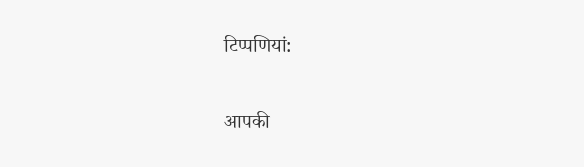टिप्‍पणियां:

आपकी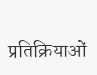प्रतिक्रियाओं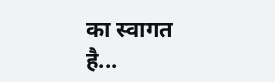का स्वागत है...